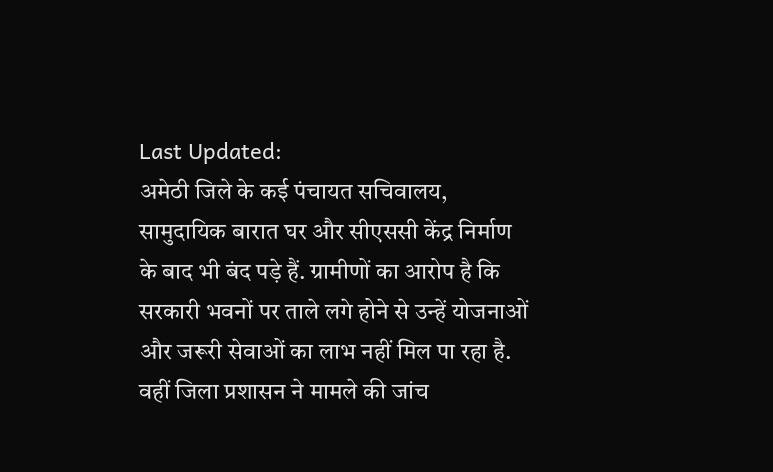Last Updated:
अमेठी जिले के कई पंचायत सचिवालय, सामुदायिक बारात घर और सीएससी केंद्र निर्माण के बाद भी बंद पड़े हैं. ग्रामीणों का आरोप है कि सरकारी भवनों पर ताले लगे होने से उन्हें योजनाओं और जरूरी सेवाओं का लाभ नहीं मिल पा रहा है. वहीं जिला प्रशासन ने मामले की जांच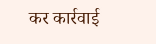कर कार्रवाई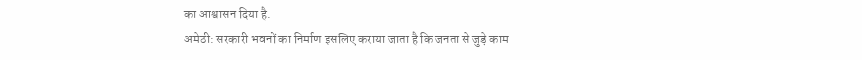का आश्वासन दिया है.
अमेठी: सरकारी भवनों का निर्माण इसलिए कराया जाता है कि जनता से जुड़े काम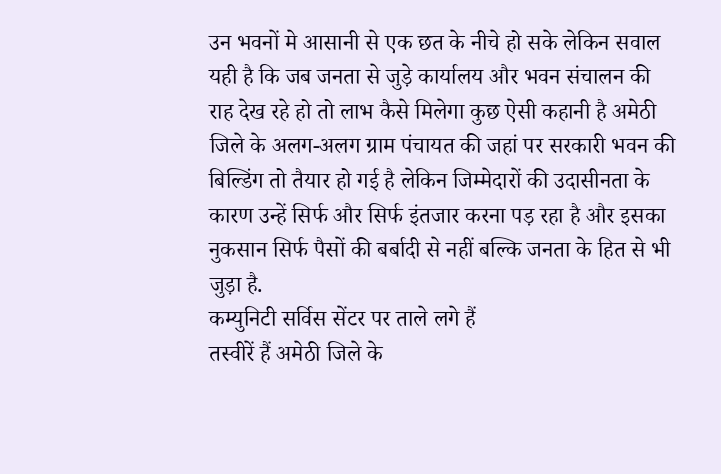उन भवनों मे आसानी से एक छत के नीचे हो सके लेकिन सवाल यही है कि जब जनता से जुड़े कार्यालय और भवन संचालन की राह देख रहे हो तो लाभ कैसे मिलेगा कुछ ऐसी कहानी है अमेठी जिले के अलग-अलग ग्राम पंचायत की जहां पर सरकारी भवन की बिल्डिंग तो तैयार हो गई है लेकिन जिम्मेदारों की उदासीनता के कारण उन्हें सिर्फ और सिर्फ इंतजार करना पड़ रहा है और इसका नुकसान सिर्फ पैसों की बर्बादी से नहीं बल्कि जनता के हित से भी जुड़ा है.
कम्युनिटी सर्विस सेंटर पर ताले लगे हैं
तस्वीरें हैं अमेठी जिले के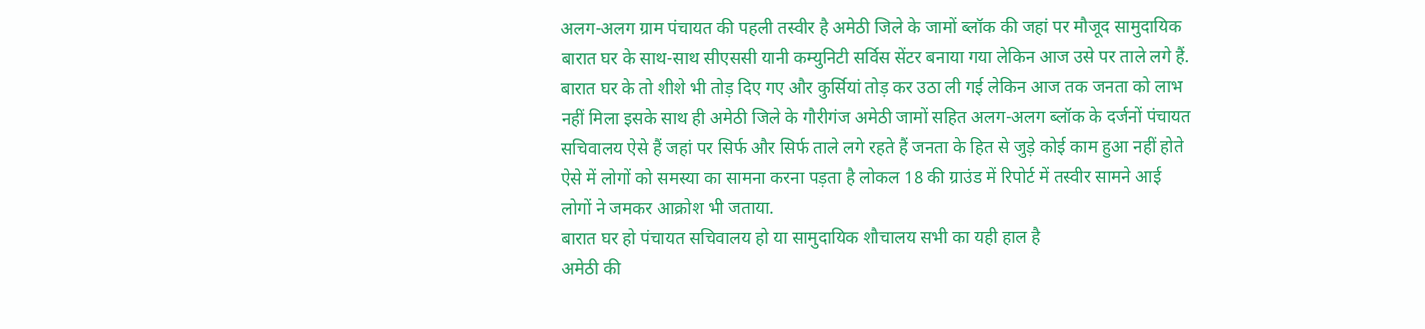अलग-अलग ग्राम पंचायत की पहली तस्वीर है अमेठी जिले के जामों ब्लॉक की जहां पर मौजूद सामुदायिक बारात घर के साथ-साथ सीएससी यानी कम्युनिटी सर्विस सेंटर बनाया गया लेकिन आज उसे पर ताले लगे हैं. बारात घर के तो शीशे भी तोड़ दिए गए और कुर्सियां तोड़ कर उठा ली गई लेकिन आज तक जनता को लाभ नहीं मिला इसके साथ ही अमेठी जिले के गौरीगंज अमेठी जामों सहित अलग-अलग ब्लॉक के दर्जनों पंचायत सचिवालय ऐसे हैं जहां पर सिर्फ और सिर्फ ताले लगे रहते हैं जनता के हित से जुड़े कोई काम हुआ नहीं होते ऐसे में लोगों को समस्या का सामना करना पड़ता है लोकल 18 की ग्राउंड में रिपोर्ट में तस्वीर सामने आई लोगों ने जमकर आक्रोश भी जताया.
बारात घर हो पंचायत सचिवालय हो या सामुदायिक शौचालय सभी का यही हाल है
अमेठी की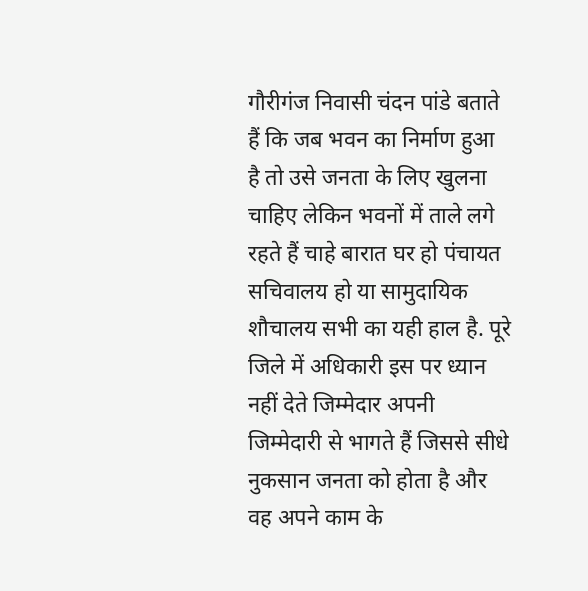गौरीगंज निवासी चंदन पांडे बताते हैं कि जब भवन का निर्माण हुआ है तो उसे जनता के लिए खुलना चाहिए लेकिन भवनों में ताले लगे रहते हैं चाहे बारात घर हो पंचायत सचिवालय हो या सामुदायिक शौचालय सभी का यही हाल है. पूरे जिले में अधिकारी इस पर ध्यान नहीं देते जिम्मेदार अपनी जिम्मेदारी से भागते हैं जिससे सीधे नुकसान जनता को होता है और वह अपने काम के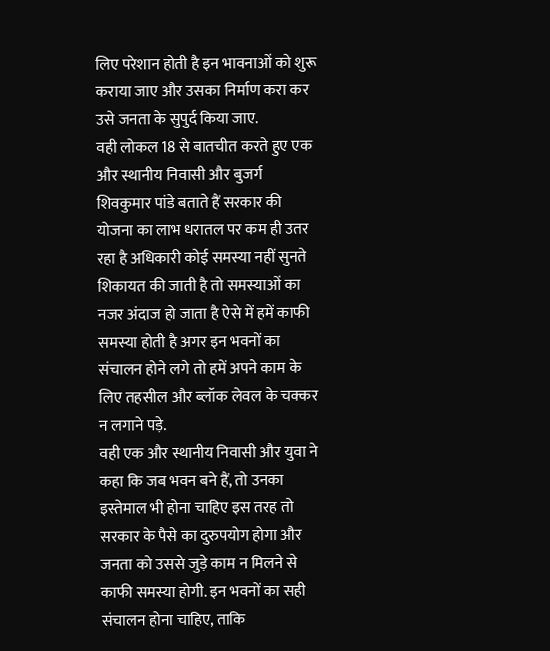लिए परेशान होती है इन भावनाओं को शुरू कराया जाए और उसका निर्माण करा कर उसे जनता के सुपुर्द किया जाए.
वही लोकल 18 से बातचीत करते हुए एक और स्थानीय निवासी और बुजर्ग शिवकुमार पांडे बताते हैं सरकार की योजना का लाभ धरातल पर कम ही उतर रहा है अधिकारी कोई समस्या नहीं सुनते शिकायत की जाती है तो समस्याओं का नजर अंदाज हो जाता है ऐसे में हमें काफी समस्या होती है अगर इन भवनों का संचालन होने लगे तो हमें अपने काम के लिए तहसील और ब्लॉक लेवल के चक्कर न लगाने पड़े.
वही एक और स्थानीय निवासी और युवा ने कहा कि जब भवन बने हैं, तो उनका इस्तेमाल भी होना चाहिए इस तरह तो सरकार के पैसे का दुरुपयोग होगा और जनता को उससे जुड़े काम न मिलने से काफी समस्या होगी. इन भवनों का सही संचालन होना चाहिए, ताकि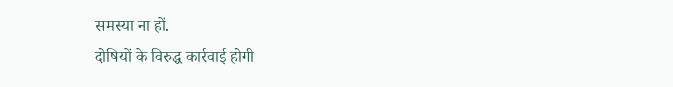समस्या ना हों.
दोषियों के विरुद्ध कार्रवाई होगी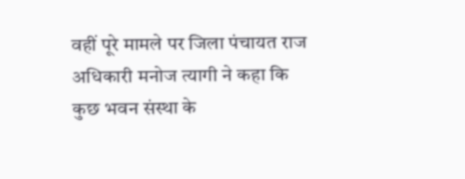वहीं पूरे मामले पर जिला पंचायत राज अधिकारी मनोज त्यागी ने कहा कि कुछ भवन संस्था के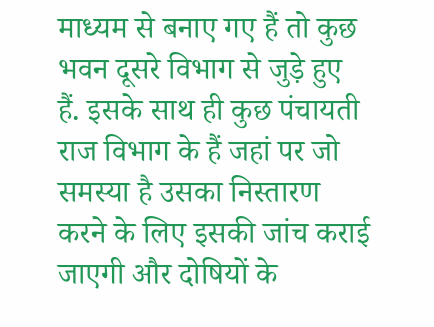माध्यम से बनाए गए हैं तो कुछ भवन दूसरे विभाग से जुड़े हुए हैं. इसके साथ ही कुछ पंचायती राज विभाग के हैं जहां पर जो समस्या है उसका निस्तारण करने के लिए इसकी जांच कराई जाएगी और दोषियों के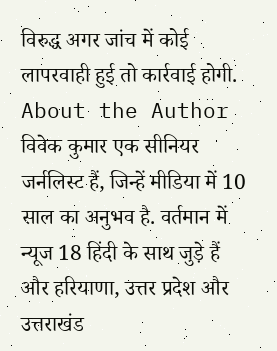विरुद्ध अगर जांच में कोई लापरवाही हुई तो कार्रवाई होगी.
About the Author
विवेक कुमार एक सीनियर जर्नलिस्ट हैं, जिन्हें मीडिया में 10 साल का अनुभव है. वर्तमान में न्यूज 18 हिंदी के साथ जुड़े हैं और हरियाणा, उत्तर प्रदेश और उत्तराखंड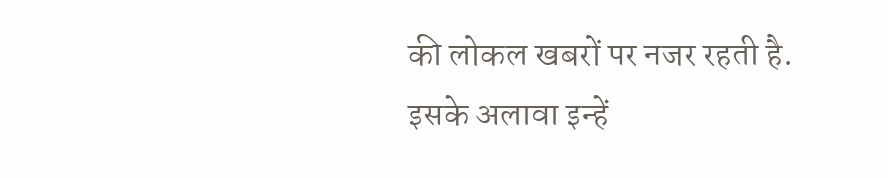की लोकल खबरों पर नजर रहती है. इसके अलावा इन्हें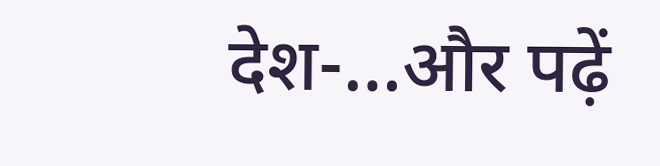देश-…और पढ़ें